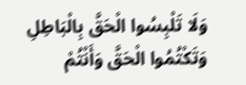وَلَا تَلْبِسُوا الْحَقَّ بِالْبَاطِلِ وَتَكْتُمُوا الْحَقَّ وَأَنْتُمْ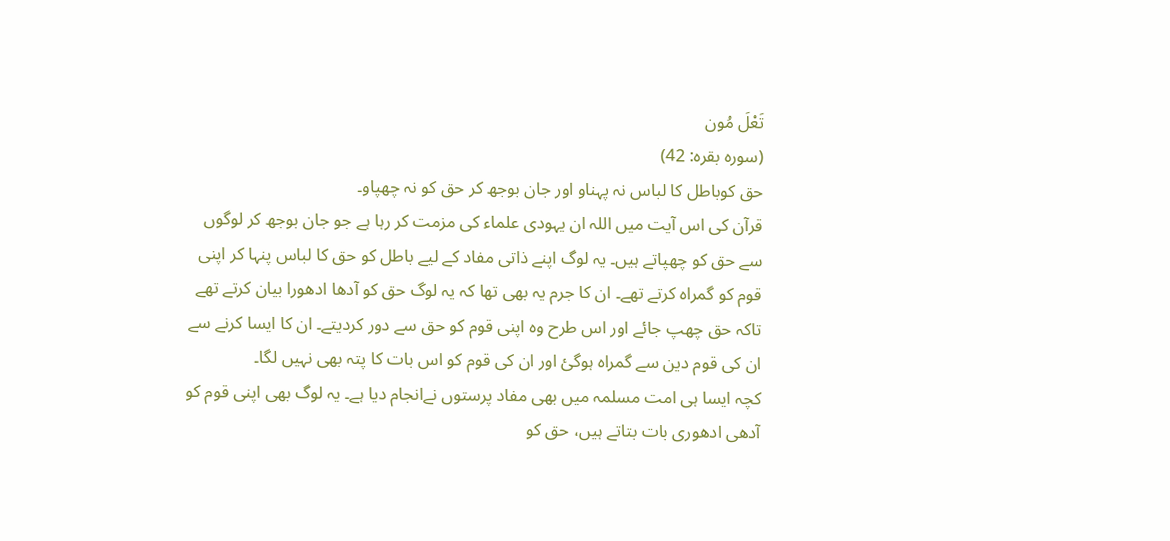تَعْلَ مُون
(سورہ بقرہ: 42)
حق کوباطل کا لباس نہ پہناو اور جان بوجھ کر حق کو نہ چھپاو۔
قرآن کی اس آیت میں اللہ ان یہودی علماء کی مزمت کر رہا ہے جو جان بوجھ کر لوگوں سے حق کو چھپاتے ہیں۔ یہ لوگ اپنے ذاتی مفاد کے لیے باطل کو حق کا لباس پنہا کر اپنی قوم کو گمراہ کرتے تھے۔ ان کا جرم یہ بھی تھا کہ یہ لوگ حق کو آدھا ادھورا بیان کرتے تھے تاکہ حق چھپ جائے اور اس طرح وہ اپنی قوم کو حق سے دور کردیتے۔ ان کا ایسا کرنے سے ان کی قوم دین سے گمراہ ہوگئ اور ان کی قوم کو اس بات کا پتہ بھی نہیں لگا۔
کچہ ایسا ہی امت مسلمہ میں بھی مفاد پرستوں نےانجام دیا ہے۔ یہ لوگ بھی اپنی قوم کو آدھی ادھوری بات بتاتے ہیں، حق کو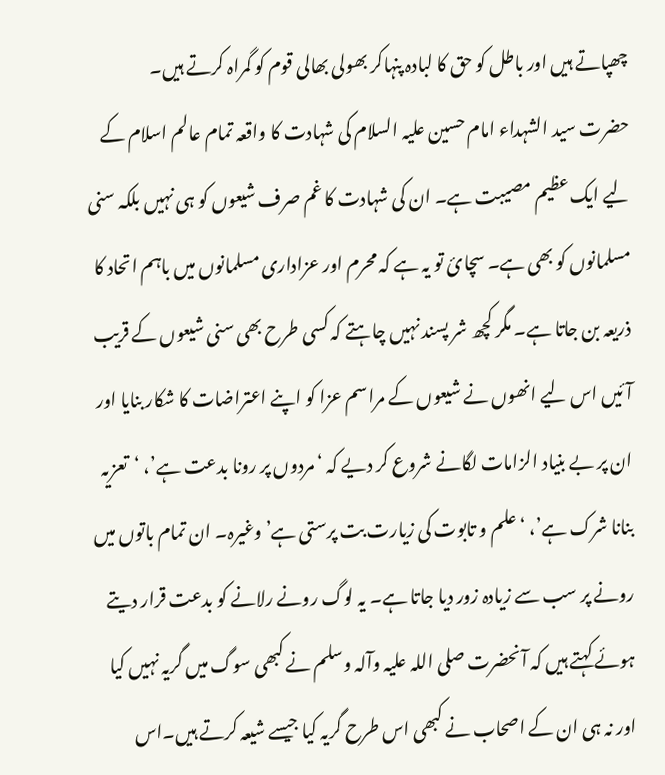چھپاتے ہیں اور باطل کو حق کا لبادہ پنہاکر بھولی بھالی قوم کو گمراہ کرتے ہیں۔
حضرت سید الشہداء امام حسین علیہ السلام کی شہادت کا واقعہ تمام عالم اسلام کے لیے ایک عظیم مصیبت ہے۔ ان کی شہادت کا غم صرف شیعوں کو ہی نہیں بلکہ سنی مسلمانوں کو بھی ہے۔ سچائ تو یہ ہے کہ محرم اور عزاداری مسلمانوں میں باہم اتحاد کا ذریعہ بن جاتا ہے۔ مگر کچھ شر پسند نہیں چاہتے کہ کسی طرح بھی سنی شیعوں کے قریب آئیں اس لیے انھوں نے شیعوں کے مراسم عزا کو اپنے اعتراضات کا شکار بنایا اور ان پر بے بنیاد الزامات لگانے شروع کر دیے کہ ‘مردوں پر رونا بدعت ہے’، ‘تعزیہ بنانا شرک ہے’، ‘علم و تابوت کی زیارت بت پرستی ہے’ وغیرہ۔ ان تمام باتوں میں رونے پر سب سے زیادہ زور دیا جاتا ہے۔ یہ لوگ رونے رلانے کو بدعت قرار دیتے ہوئے کہتے ہیں کہ آنحضرت صلی اللہ علیہ وآلہ وسلم نے کبھی سوگ میں گریہ نہیں کیا اور نہ ہی ان کے اصحاب نے کبھی اس طرح گریہ کیا جیسے شیعہ کرتے ہیں۔اس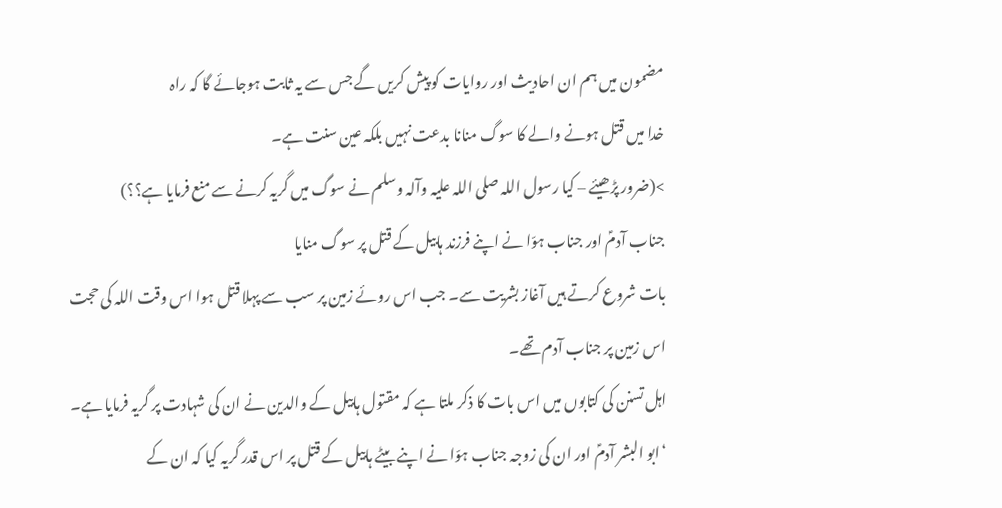مضمون میں ہم ان احادیث اور روایات کو پیش کریں گے جس سے یہ ثابت ہوجائے گا کہ راہ
خدا میں قتل ہونے والے کا سوگ منانا بدعت نہیں بلکہ عین سنت ہے۔
>(ضرور پڑھیئے – کیا رسول اللہ صلی اللہ علیہ وآلہ وسلم نے سوگ میں گریہ کرنے سے منع فرمایا ہے؟؟)
جناب آدمؑ اور جناب ہوّا نے اپنے فرزند ہابیل کے قتل پر سوگ منایا
بات شروع کرتے ہیں آغاز بشریت سے۔ جب اس روئے زمین پر سب سے پہلا قتل ہوا اس وقت اللہ کی حجت اس زمین پر جناب آدم تھے۔
اہل تسنن کی کتابوں میں اس بات کا ذکر ملتا ہے کہ مقتول ہابیل کے والدین نے ان کی شہادت پر گریہ فرمایا ہے۔
‘ابو البشر آدمؑ اور ان کی زوجہ جناب ہوّا نے اپنے بیٹے ہابیل کے قتل پر اس قدر گریہ کیا کہ ان کے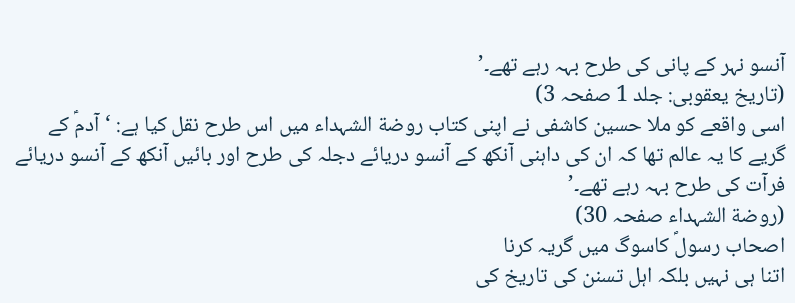آنسو نہر کے پانی کی طرح بہہ رہے تھے۔’
(تاریخ یعقوبی: جلد 1 صفحہ 3)
اسی واقعے کو ملا حسین کاشفی نے اپنی کتاب روضة الشہداء میں اس طرح نقل کیا ہے: ‘آدمؑ کے گریے کا یہ عالم تھا کہ ان کی داہنی آنکھ کے آنسو دریائے دجلہ کی طرح اور بائیں آنکھ کے آنسو دریائے فرآت کی طرح بہہ رہے تھے۔’
(روضة الشہداء صفحہ 30)
اصحاب رسولؐ کاسوگ میں گریہ کرنا
اتنا ہی نہیں بلکہ اہل تسنن کی تاریخ کی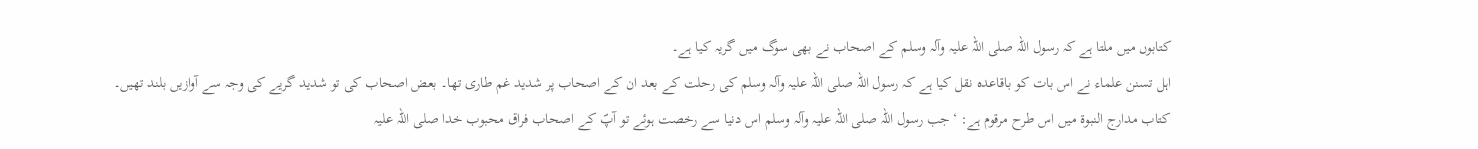کتابوں میں ملتا ہے کہ رسول اللہ صلی اللہ علیہ وآلہ وسلم کے اصحاب نے بھی سوگ میں گریہ کیا ہے۔
اہل تسنن علماء نے اس بات کو باقاعدہ نقل کیا ہے کہ رسول اللہ صلی اللہ علیہ وآلہ وسلم کی رحلت کے بعد ان کے اصحاب پر شدید غم طاری تھا۔ بعض اصحاب کی تو شدید گریے کی وجہ سے آوازیں بلند تھیں۔
کتاب مدارج النبوة میں اس طرح مرقوم ہے: ‘جب رسول اللہ صلی اللہ علیہ وآلہ وسلم اس دنیا سے رخصت ہوئے تو آپؐ کے اصحاب فراق محبوب خدا صلی اللہ علیہ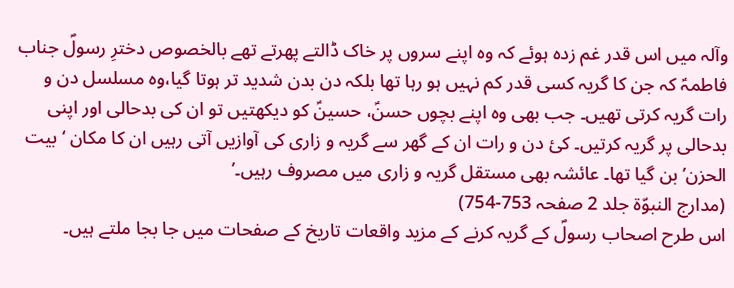وآلہ میں اس قدر غم زدہ ہوئے کہ وہ اپنے سروں پر خاک ڈالتے پھرتے تھے بالخصوص دخترِ رسولؐ جناب فاطمہؑ کہ جن کا گریہ کسی قدر کم نہیں ہو رہا تھا بلکہ دن بدن شدید تر ہوتا گیا،وہ مسلسل دن و رات گریہ کرتی تھیں۔ جب بھی وہ اپنے بچوں حسنؑ، حسینؑ کو دیکھتیں تو ان کی بدحالی اور اپنی بدحالی پر گریہ کرتیں۔ کئ دن و رات ان کے گھر سے گریہ و زاری کی آوازیں آتی رہیں ان کا مکان ‘بیت الحزن’ بن گیا تھا۔ عائشہ بھی مستقل گریہ و زاری میں مصروف رہیں۔’
(مدارج النبوّة جلد 2 صفحہ 753-754)
اس طرح اصحاب رسولؐ کے گریہ کرنے کے مزید واقعات تاریخ کے صفحات میں جا بجا ملتے ہیں۔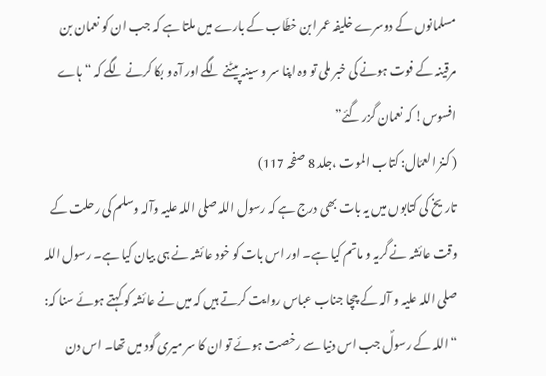مسلمانوں کے دوسرے خلیفہ عمر ابن خطّاب کے بارے میں ملتا ہے کہ جب ان کو نعمان بن مرقینہ کے فوت ہونے کی خبر ملی تو وہ اپنا سر و سینہ پیٹنے لگے اور آہ و بکا کرنے لگے کہ “ہاے افسوس! کہ نعمان گزر گئے”
( کنز العمّال: کتاب الموت ،جلد 8 صفحہ 117)
تاریخ کی کتابوں میں یہ بات بھی درج ہے کہ رسول اللہ صلی اللہ علیہ وآلہ وسلم کی رحلت کے وقت عائشہ نے گریہ و ماتم کیا ہے۔ اور اس بات کو خود عائشہ نے ہی بیان کیا ہے۔ رسول اللہ صلی اللہ علیہ و آلہ کے چچا جناب عباس روایت کرتے ہیں کہ میں نے عائشہ کو کہتے ہوئے سنا کہ: “اللہ کے رسولؐ جب اس دنیا سے رخصت ہوئے تو ان کا سر میری گود میں تھا۔ اس دن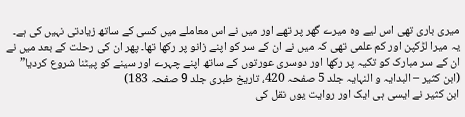میری باری تھی اس لیے وہ میرے گھر پر تھے اور میں نے اس معاملے میں کسی کے ساتھ زیادتی نہیں کی ہے۔ یہ میرا لڑکپن اور کم علمی تھی کہ میں نے ان کے سر کو اپنے زانو پر رکھا تھا۔ پھر ان کی رحلت کے بعد میں نے ان کے سر مبارک کو تکیہ پر رکھا اور دوسری عورتوں کے ساتھ اپنے چہرے اور سینے کو پیٹنا شروع کردیا”
(ابن کثیر – البدایہ و النہایہ جلد 5 صفحہ 420، تاریخ طبری جلد 9 صفحہ 183)
ابن کثیر نے ایسی ہی ایک اور روایت یوں نقل کی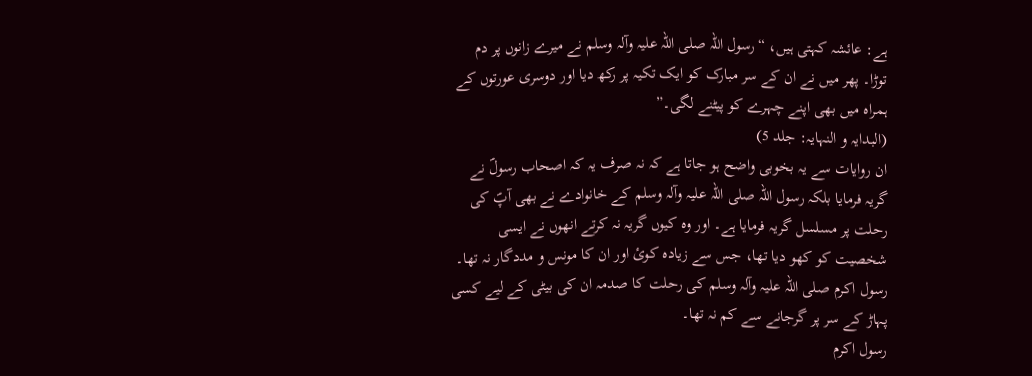ہے: عائشہ کہتی ہیں، “رسول اللہ صلی اللہ علیہ وآلہ وسلم نے میرے زانوں پر دم توڑا۔ پھر میں نے ان کے سر مبارک کو ایک تکیہ پر رکھ دیا اور دوسری عورتوں کے ہمراہ میں بھی اپنے چہرے کو پیٹنے لگی۔”
(البدایہ و النہایہ: جلد 5)
ان روایات سے یہ بخوبی واضح ہو جاتا ہے کہ نہ صرف یہ کہ اصحاب رسولؐ نے گریہ فرمایا بلکہ رسول اللہ صلی اللہ علیہ وآلہ وسلم کے خانوادے نے بھی آپؐ کی رحلت پر مسلسل گریہ فرمایا ہے۔ اور وہ کیوں گریہ نہ کرتے انھوں نے ایسی شخصیت کو کھو دیا تھا، جس سے زیادہ کوئ اور ان کا مونس و مددگار نہ تھا۔ رسول اکرم صلی اللہ علیہ وآلہ وسلم کی رحلت کا صدمہ ان کی بیٹی کے لیے کسی پہاڑ کے سر پر گرجانے سے کم نہ تھا۔
رسول اکرم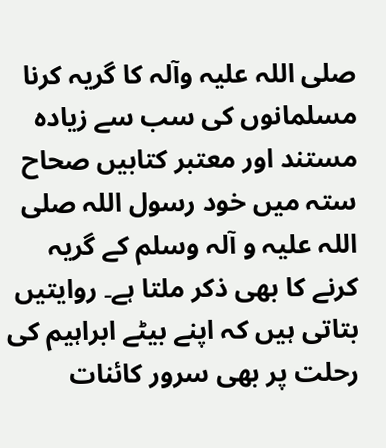صلی اللہ علیہ وآلہ کا گریہ کرنا
مسلمانوں کی سب سے زیادہ مستند اور معتبر کتابیں صحاح ستہ میں خود رسول اللہ صلی اللہ علیہ و آلہ وسلم کے گریہ کرنے کا بھی ذکر ملتا ہے۔ روایتیں بتاتی ہیں کہ اپنے بیٹے ابراہیم کی رحلت پر بھی سرور کائنات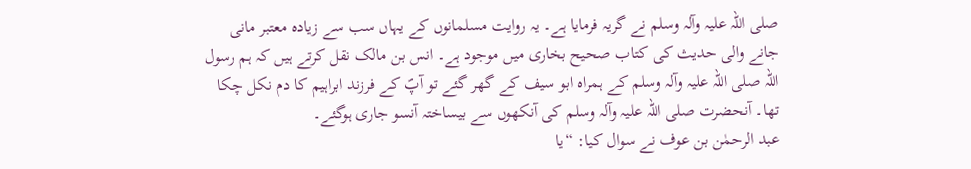صلی اللہ علیہ وآلہ وسلم نے گریہ فرمایا ہے۔ یہ روایت مسلمانوں کے یہاں سب سے زیادہ معتبر مانی جانے والی حدیث کی کتاب صحیح بخاری میں موجود ہے۔ انس بن مالک نقل کرتے ہیں کہ ہم رسول اللہ صلی اللہ علیہ وآلہ وسلم کے ہمراہ ابو سیف کے گھر گئے تو آپؐ کے فرزند ابراہیم کا دم نکل چکا تھا۔ آنحضرت صلی اللہ علیہ وآلہ وسلم کی آنکھوں سے بیساختہ آنسو جاری ہوگئے۔
عبد الرحمٰن بن عوف نے سوال کیا: “یا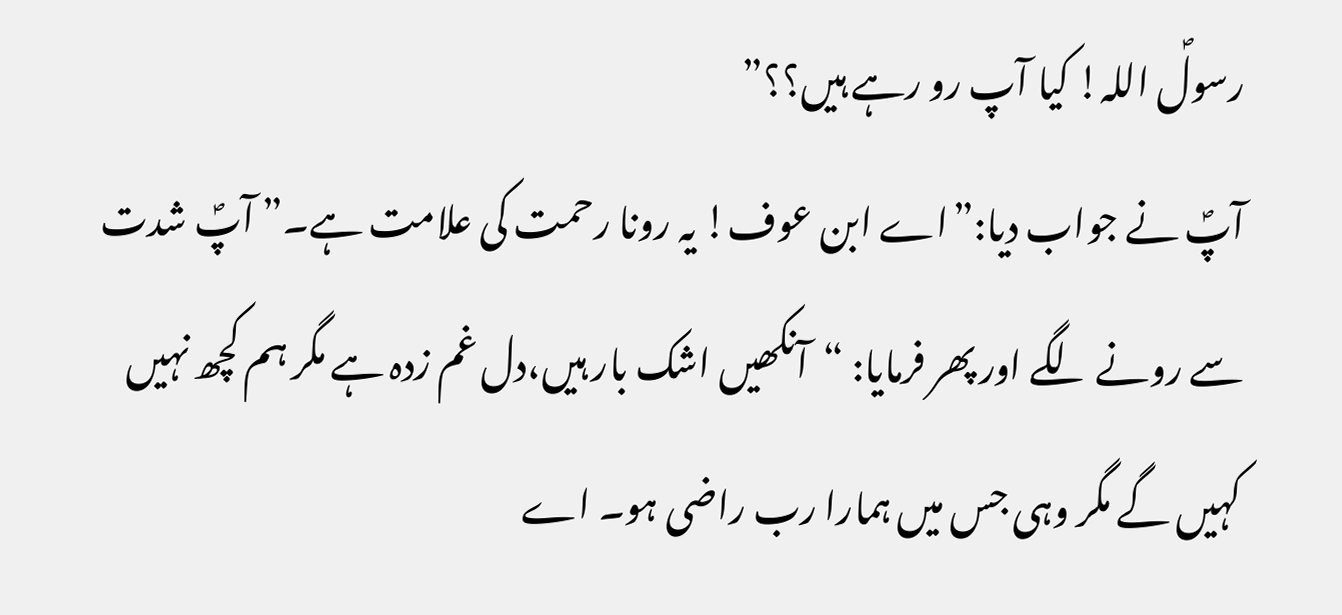رسولؐ اللہ! کیا آپ رو رہے ہیں؟؟”
آپؐ نے جواب دیا:”اے ابن عوف! یہ رونا رحمت کی علامت ہے۔” آپؐ شدت سے رونے لگے اور پھر فرمایا: “آنکھیں اشک بار ہیں،دل غم زدہ ہے مگر ہم کچھ نہیں کہیں گے مگر وہی جس میں ہمارا رب راضی ہو۔ اے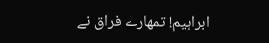ابراہیم! تمھارے فراق نے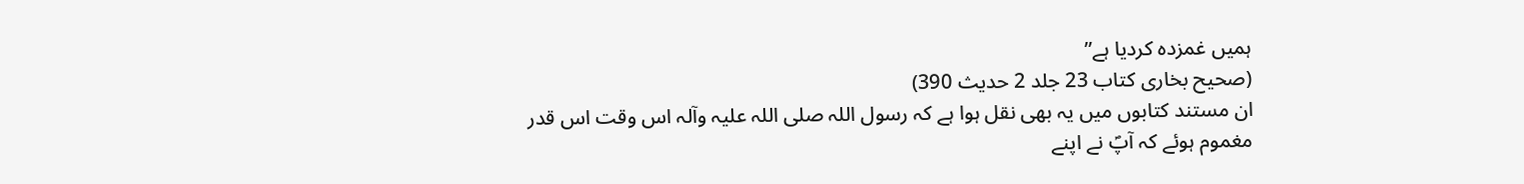ہمیں غمزدہ کردیا ہے”
(صحیح بخاری کتاب 23 جلد 2 حدیث 390)
ان مستند کتابوں میں یہ بھی نقل ہوا ہے کہ رسول اللہ صلی اللہ علیہ وآلہ اس وقت اس قدر مغموم ہوئے کہ آپؐ نے اپنے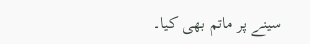سینے پر ماتم بھی کیا۔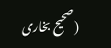(صحیح بخاری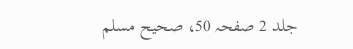جلد 2 صفحہ 50، صحیح مسلم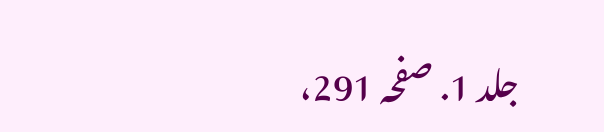جلد 1. صفحہ 291،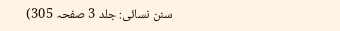سنن نسائی: جلد 3 صفحہ 305)